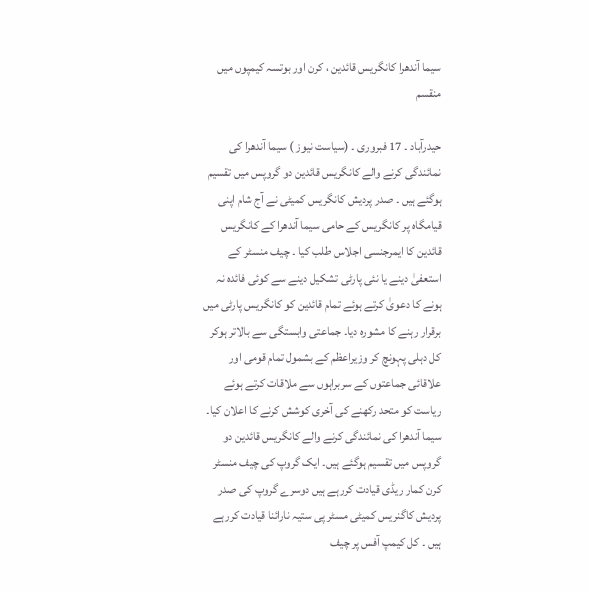سیما آندھرا کانگریس قائدین ، کرن اور بوتسہ کیمپوں میں منقسم

حیدرآباد ۔ 17 فبروری ۔ (سیاست نیوز ) سیما آندھرا کی نمائندگی کرنے والے کانگریس قائدین دو گروپس میں تقسیم ہوگئے ہیں ۔ صدر پردیش کانگریس کمیٹی نے آج شام اپنی قیامگاہ پر کانگریس کے حامی سیما آندھرا کے کانگریس قائدین کا ایمرجنسی اجلاس طلب کیا ۔ چیف منسٹر کے استعفیٰ دینے یا نئی پارٹی تشکیل دینے سے کوئی فائدہ نہ ہونے کا دعویٰ کرتے ہوئے تمام قائدین کو کانگریس پارٹی میں برقرار رہنے کا مشورہ دیا۔ جماعتی وابستگی سے بالاتر ہوکر کل دہلی پہونچ کر وزیراعظم کے بشمول تمام قومی اور علاقائی جماعتوں کے سربراہوں سے ملاقات کرتے ہوئے ریاست کو متحد رکھنے کی آخری کوشش کرنے کا اعلان کیا۔ سیما آندھرا کی نمائندگی کرنے والے کانگریس قائدین دو گروپس میں تقسیم ہوگئے ہیں۔ ایک گروپ کی چیف منسٹر کرن کمار ریڈی قیادت کررہے ہیں دوسرے گروپ کی صدر پردیش کاگنریس کمیٹی مسٹر پی ستیہ نارائنا قیادت کررہے ہیں ۔ کل کیمپ آفس پر چیف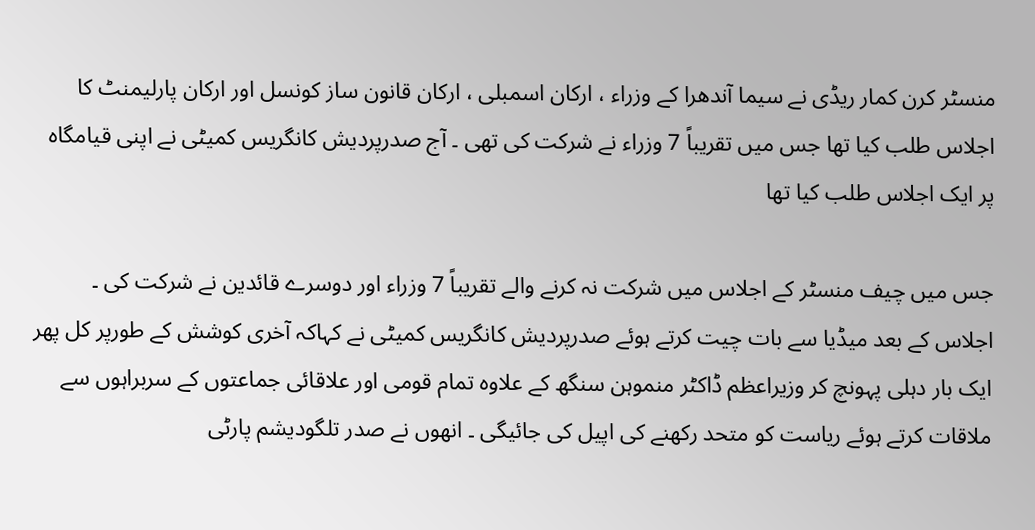منسٹر کرن کمار ریڈی نے سیما آندھرا کے وزراء ، ارکان اسمبلی ، ارکان قانون ساز کونسل اور ارکان پارلیمنٹ کا اجلاس طلب کیا تھا جس میں تقریباً 7 وزراء نے شرکت کی تھی ۔ آج صدرپردیش کانگریس کمیٹی نے اپنی قیامگاہ پر ایک اجلاس طلب کیا تھا

جس میں چیف منسٹر کے اجلاس میں شرکت نہ کرنے والے تقریباً 7 وزراء اور دوسرے قائدین نے شرکت کی ۔ اجلاس کے بعد میڈیا سے بات چیت کرتے ہوئے صدرپردیش کانگریس کمیٹی نے کہاکہ آخری کوشش کے طورپر کل پھر ایک بار دہلی پہونچ کر وزیراعظم ڈاکٹر منموہن سنگھ کے علاوہ تمام قومی اور علاقائی جماعتوں کے سربراہوں سے ملاقات کرتے ہوئے ریاست کو متحد رکھنے کی اپیل کی جائیگی ۔ انھوں نے صدر تلگودیشم پارٹی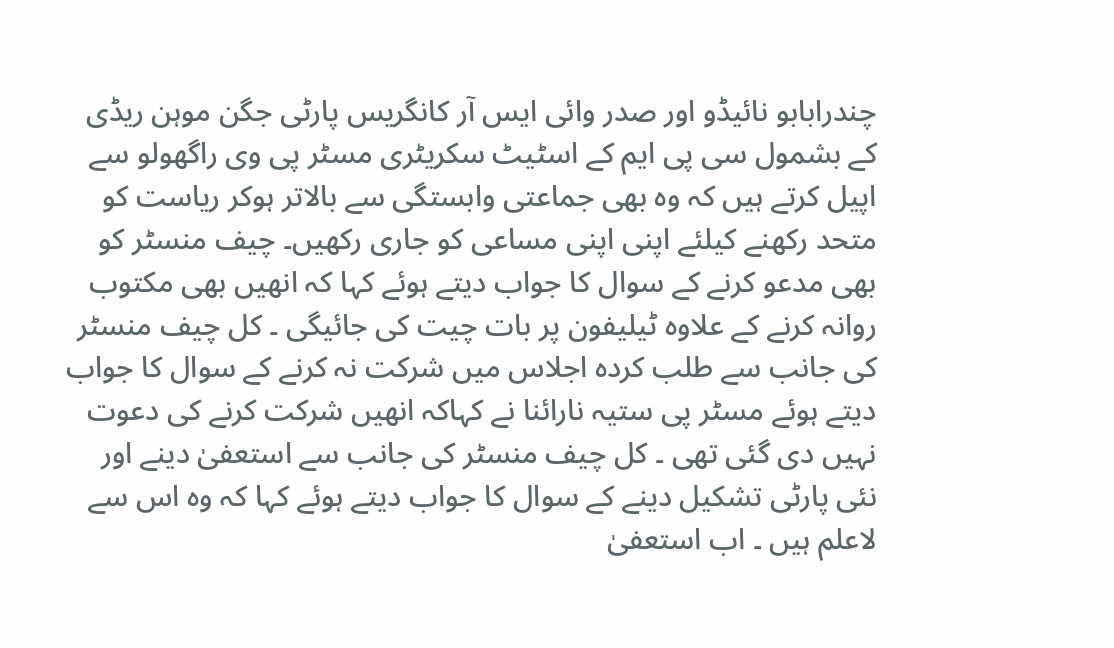چندرابابو نائیڈو اور صدر وائی ایس آر کانگریس پارٹی جگن موہن ریڈی کے بشمول سی پی ایم کے اسٹیٹ سکریٹری مسٹر پی وی راگھولو سے اپیل کرتے ہیں کہ وہ بھی جماعتی وابستگی سے بالاتر ہوکر ریاست کو متحد رکھنے کیلئے اپنی اپنی مساعی کو جاری رکھیں۔ چیف منسٹر کو بھی مدعو کرنے کے سوال کا جواب دیتے ہوئے کہا کہ انھیں بھی مکتوب روانہ کرنے کے علاوہ ٹیلیفون پر بات چیت کی جائیگی ۔ کل چیف منسٹر کی جانب سے طلب کردہ اجلاس میں شرکت نہ کرنے کے سوال کا جواب دیتے ہوئے مسٹر پی ستیہ نارائنا نے کہاکہ انھیں شرکت کرنے کی دعوت نہیں دی گئی تھی ۔ کل چیف منسٹر کی جانب سے استعفیٰ دینے اور نئی پارٹی تشکیل دینے کے سوال کا جواب دیتے ہوئے کہا کہ وہ اس سے لاعلم ہیں ۔ اب استعفیٰ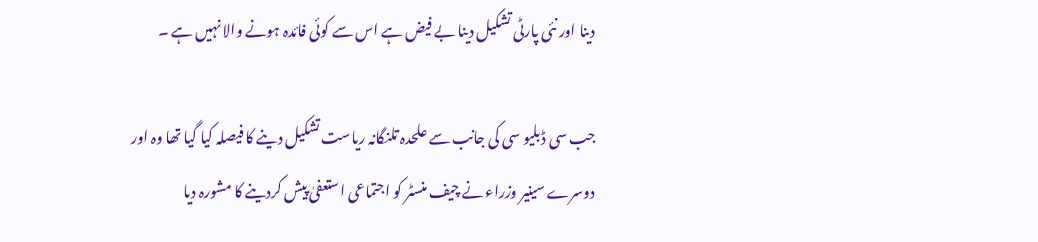دینا اور نئی پارٹی تشکیل دینا بے فیض ہے اس سے کوئی فائدہ ہونے والا نہیں ہے ۔

جب سی ڈبلیو سی کی جانب سے علحدہ تلنگانہ ریاست تشکیل دینے کا فیصلہ کیا گیا تھا وہ اور دوسرے سینیر وزراء نے چیف منسٹر کو اجتماعی استعفیٰ پیش کردینے کا مشورہ دیا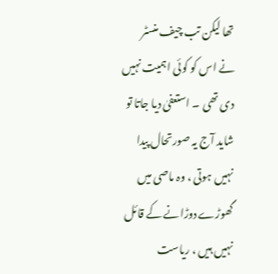تھا لیکن تب چیف منسٹر نے اس کو کوئی اہمیت نہیں دی تھی ۔ استعفیٰ دیا جاتا تو شاید آج یہ صورتحال پیدا نہیں ہوتی ، وہ ماصی میں گھوڑے دوڑانے کے قائل نہیں ہیں ، ریاست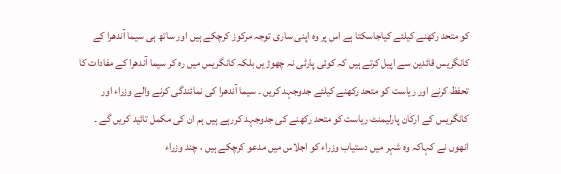کو متحد رکھنے کیلئے کیاجاسکتا ہے اس پر وہ اپنی ساری توجہ مرکوز کرچکے ہیں اور ساتھ ہی سیما آندھرا کے کانگریس قائدین سے اپیل کرتے ہیں کہ کوئی پارٹی نہ چھوڑیں بلکہ کانگریس میں رہ کر سیما آندھرا کے مفادات کا تحفظ کرنے اور ریاست کو متحد رکھنے کیلئے جدوجہد کریں ۔ سیما آندھرا کی نمائندگی کرنے والے وزراء اور کانگریس کے ارکان پارلیمنٹ ریاست کو متحد رکھنے کی جدوجہد کررہے ہیں ہم ان کی مکمل تائید کریں گے ۔ انھوں نے کہاکہ وہ شہر میں دستیاب وزراء کو اجلاس میں مدعو کرچکے ہیں ، چند وزراء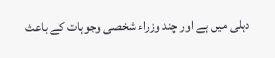دہلی میں ہے اور چند وزراء شخصی وجوہات کے باعث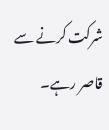شرکت کرنے سے قاصر رہے۔